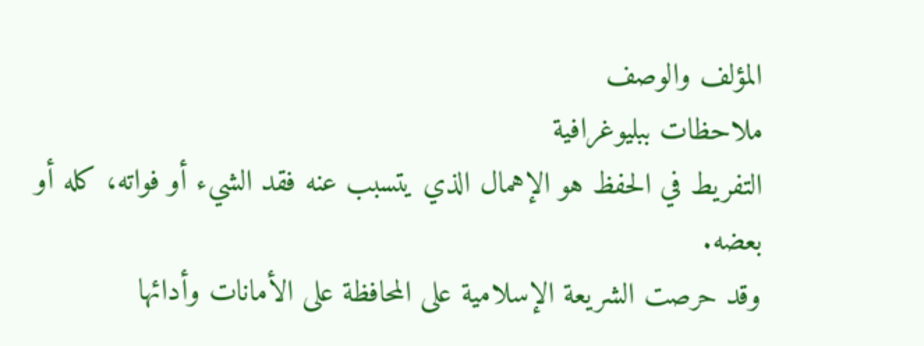المؤلف والوصف
ملاحظات ببليوغرافية
التفريط في الحفظ هو الإهمال الذي يتسبب عنه فقد الشيء أو فواته، كله أو بعضه.
وقد حرصت الشريعة الإسلامية على المحافظة على الأمانات وأدائها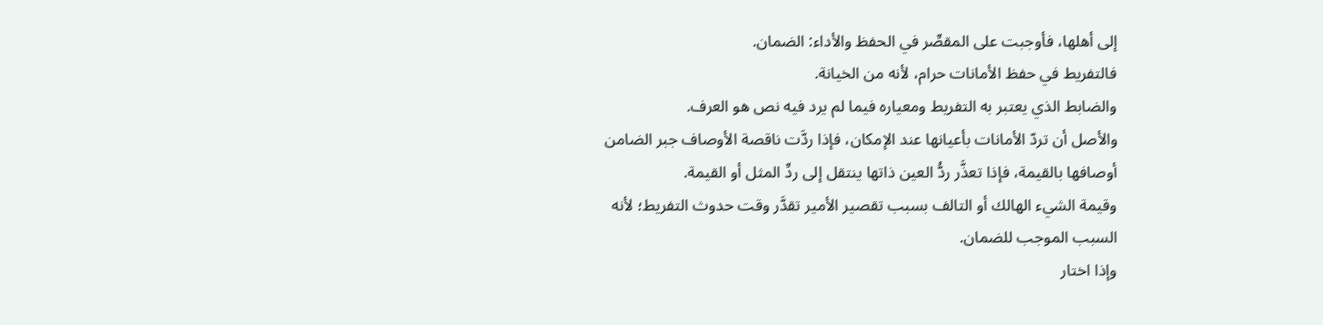إلى أهلها، فأوجبت على المقصِّر في الحفظ والأداء: الضمان.
فالتفريط في حفظ الأمانات حرام، لأنه من الخيانة.
والضابط الذي يعتبر به التفريط ومعياره فيما لم يرد فيه نص هو العرف.
والأصل أن تردّ الأمانات بأعيانها عند الإمكان، فإذا ردَّت ناقصة الأوصاف جبر الضامن أوصافها بالقيمة، فإذا تعذَّر ردُّ العين ذاتها ينتقل إلى ردِّ المثل أو القيمة.
وقيمة الشيء الهالك أو التالف بسبب تقصير الأمير تقدَّر وقت حدوث التفريط؛ لأنه السبب الموجب للضمان.
وإذا اختار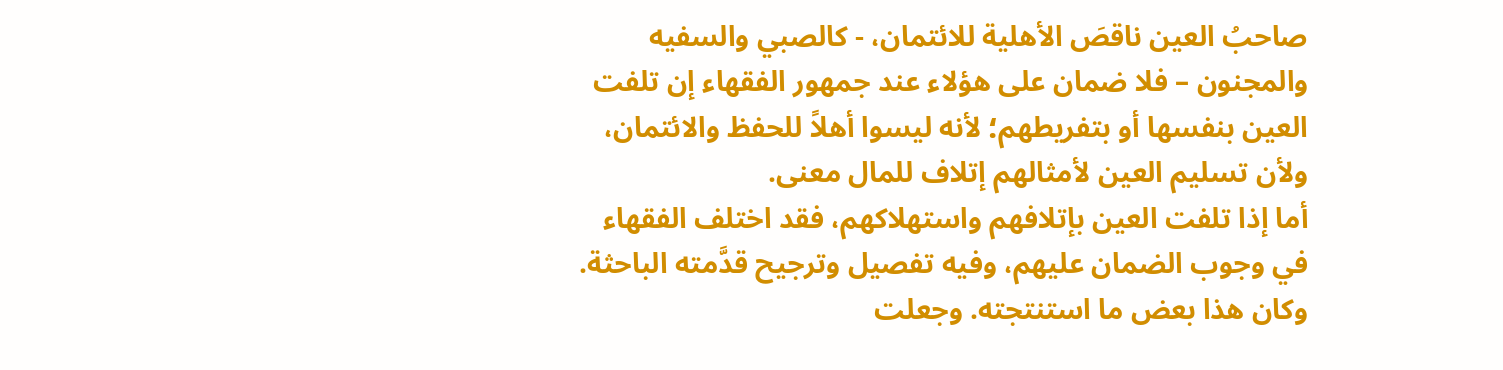صاحبُ العين ناقصَ الأهلية للائتمان، - كالصبي والسفيه والمجنون – فلا ضمان على هؤلاء عند جمهور الفقهاء إن تلفت العين بنفسها أو بتفريطهم؛ لأنه ليسوا أهلاً للحفظ والائتمان، ولأن تسليم العين لأمثالهم إتلاف للمال معنى.
أما إذا تلفت العين بإتلافهم واستهلاكهم، فقد اختلف الفقهاء في وجوب الضمان عليهم، وفيه تفصيل وترجيح قدَّمته الباحثة.
وكان هذا بعض ما استنتجته. وجعلت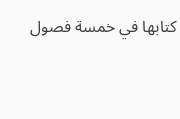كتابها في خمسة فصول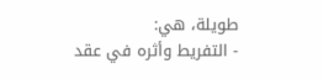طويلة، هي:
- التفريط وأثره في عقد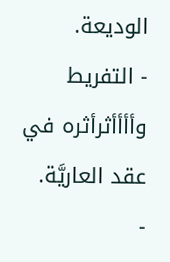الوديعة.
- التفريط وأأأأثرأثره في عقد العاريَّة.
-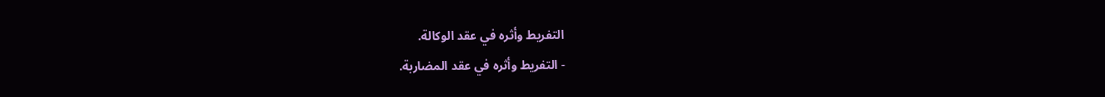التفريط وأثره في عقد الوكالة.
- التفريط وأثره في عقد المضاربة.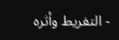- التفريط وأثره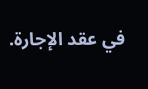في عقد الإجارة.